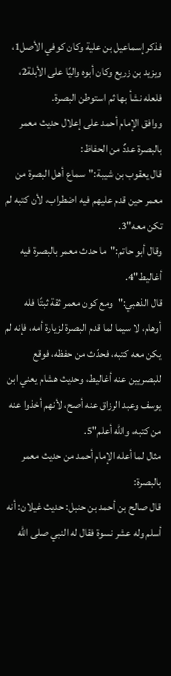فذكر إسماعيل بن علية وكان كوفي الأصل1، ويزيد بن زريع وكان أبوه واليًا على الأبلة2، فلعله نشأ بها ثم استوطن البصرة.
ووافق الإمام أحمد على إعلال حديث معمر بالبصرة عددٌ من الحفاظ:
قال يعقوب بن شيبة:"سماع أهل البصرة من معمر حين قدم عليهم فيه اضطراب، لأن كتبه لم تكن معه"3.
وقال أبو حاتم:"ما حدث معمر بالبصرة فيه أغاليط"4.
قال الذهبي:"ومع كون معمر ثقة ثبتًا فله أوهام، لا سيما لما قدم البصرة لزيارة أمه، فإنه لم يكن معه كتبه، فحدّث من حفظه، فوقع للبصريين عنه أغاليط، وحديث هشام يعني ابن يوسف وعبد الرزاق عنه أصح، لأنهم أخذوا عنه من كتبه، والله أعلم"5.
مثال لما أعله الإمام أحمد من حديث معمر بالبصرة:
قال صالح بن أحمد بن حنبل: حديث غيلان: أنه أسلم وله عشر نسوة فقال له النبي صلى الله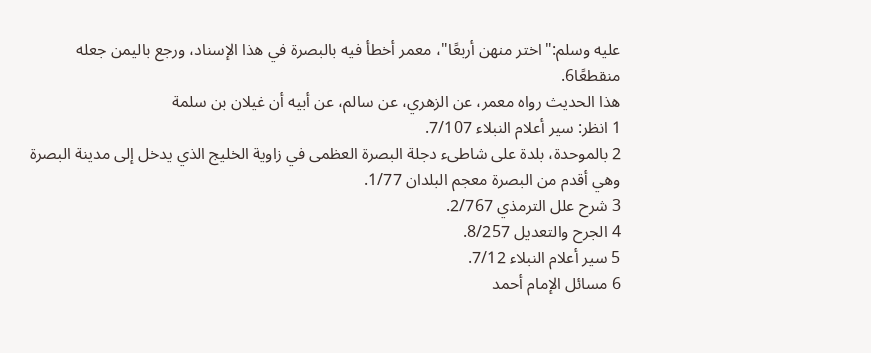عليه وسلم:"اختر منهن أربعًا"، معمر أخطأ فيه بالبصرة في هذا الإسناد، ورجع باليمن جعله منقطعًا6.
هذا الحديث رواه معمر، عن الزهري، عن سالم، عن أبيه أن غيلان بن سلمة
1 انظر: سير أعلام النبلاء 7/107.
2 بالموحدة، بلدة على شاطىء دجلة البصرة العظمى في زاوية الخليج الذي يدخل إلى مدينة البصرة وهي أقدم من البصرة معجم البلدان 1/77.
3 شرح علل الترمذي 2/767.
4 الجرح والتعديل 8/257.
5 سير أعلام النبلاء 7/12.
6 مسائل الإمام أحمد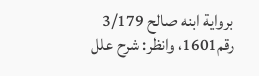برواية ابنه صالح 3/179 رقم1601، وانظر: شرح علل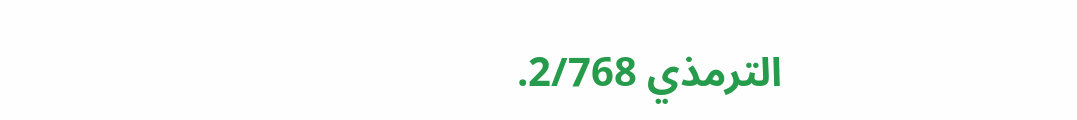الترمذي 2/768.